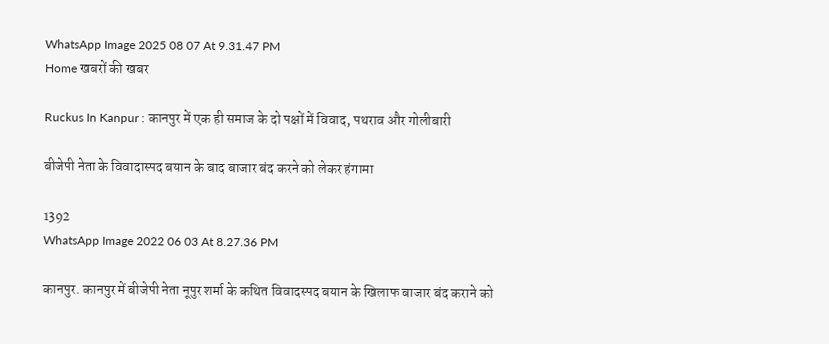WhatsApp Image 2025 08 07 At 9.31.47 PM
Home खबरों की खबर

Ruckus In Kanpur : कानपुर में एक ही समाज के दो पक्षों में विवाद, पथराव और गोलीबारी

बीजेपी नेता के विवादास्पद बयान के बाद बाजार बंद करने को लेकर हंगामा

1392
WhatsApp Image 2022 06 03 At 8.27.36 PM

कानपुर. कानपुर में बीजेपी नेता नूपुर शर्मा के कथित विवादस्पद बयान के खिलाफ बाजार बंद कराने को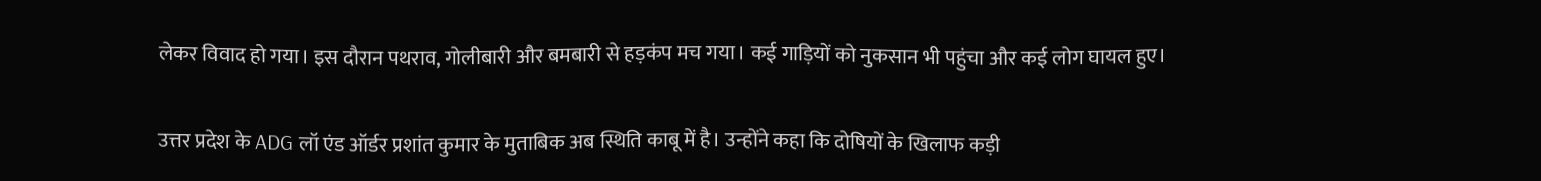लेकर विवाद हो गया। इस दौरान पथराव, गोलीबारी और बमबारी से हड़कंप मच गया। कई गाड़ियों को नुकसान भी पहुंचा और कई लोग घायल हुए।

उत्तर प्रदेश के ADG लॉ एंड ऑर्डर प्रशांत कुमार के मुताबिक अब स्थिति काबू में है। उन्होंने कहा कि दोषियों के खिलाफ कड़ी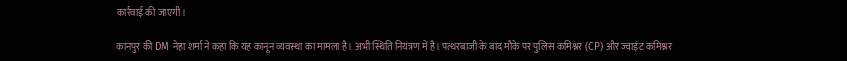कार्रवाई की जाएगी।

कानपुर की DM नेहा शर्मा ने कहा कि यह कानून व्यवस्था का मामला है। अभी स्थिति नियंत्रण में है। पत्थरबाजी के बाद मौके पर पुलिस कमिश्नर (CP) और ज्वाइंट कमिश्नर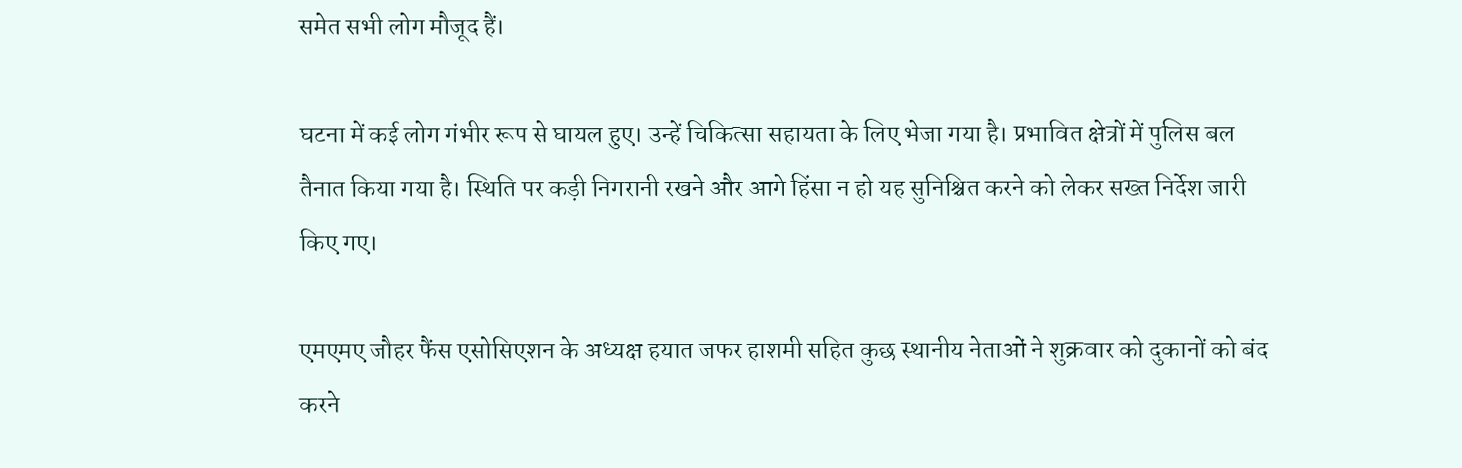समेत सभी लोग मौजूद हैं।

घटना में कई लोग गंभीर रूप से घायल हुए। उन्हें चिकित्सा सहायता के लिए भेजा गया है। प्रभावित क्षेत्रों में पुलिस बल तैनात किया गया है। स्थिति पर कड़ी निगरानी रखने और आगे हिंसा न हो यह सुनिश्चित करने को लेकर सख्त निर्देश जारी किए गए।

एमएमए जौहर फैंस एसोसिएशन के अध्यक्ष हयात जफर हाशमी सहित कुछ स्थानीय नेताओं ने शुक्रवार को दुकानों को बंद करने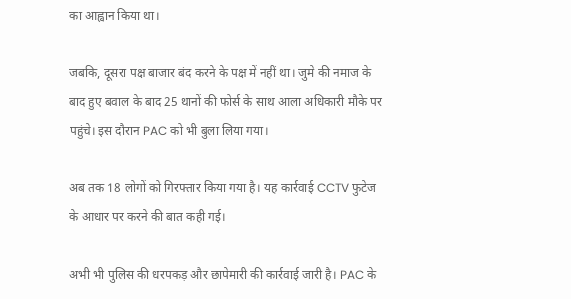का आह्वान किया था।

जबकि, दूसरा पक्ष बाजार बंद करने के पक्ष में नहीं था। जुमे की नमाज के बाद हुए बवाल के बाद 25 थानों की फोर्स के साथ आला अधिकारी मौके पर पहुंचे। इस दौरान PAC को भी बुला लिया गया।

अब तक 18 लोगों को गिरफ्तार किया गया है। यह कार्रवाई CCTV फुटेज के आधार पर करने की बात कही गई।

अभी भी पुलिस की धरपकड़ और छापेमारी की कार्रवाई जारी है। PAC के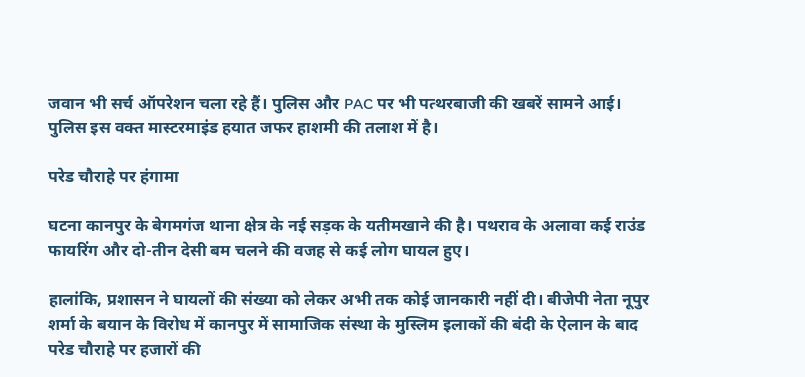जवान भी सर्च ऑपरेशन चला रहे हैं। पुलिस और PAC पर भी पत्थरबाजी की खबरें सामने आई। पुलिस इस वक्त मास्टरमाइंड हयात जफर हाशमी की तलाश में है।

परेड चौराहे पर हंगामा

घटना कानपुर के बेगमगंज थाना क्षेत्र के नई सड़क के यतीमखाने की है। पथराव के अलावा कई राउंड फायरिंग और दो-तीन देसी बम चलने की वजह से कई लोग घायल हुए।

हालांकि, प्रशासन ने घायलों की संख्या को लेकर अभी तक कोई जानकारी नहीं दी। बीजेपी नेता नूपुर शर्मा के बयान के विरोध में कानपुर में सामाजिक संस्था के मुस्लिम इलाकों की बंदी के ऐलान के बाद परेड चौराहे पर हजारों की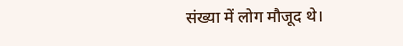संख्या में लोग मौजूद थे।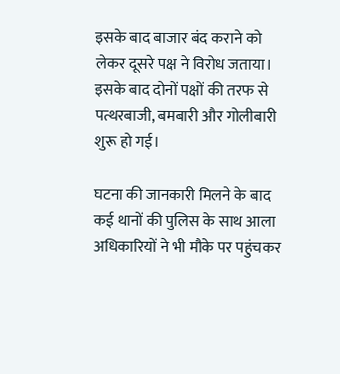इसके बाद बाजार बंद कराने को लेकर दूसरे पक्ष ने विरोध जताया। इसके बाद दोनों पक्षों की तरफ से पत्थरबाजी, बमबारी और गोलीबारी शुरू हो गई।

घटना की जानकारी मिलने के बाद कई थानों की पुलिस के साथ आला अधिकारियों ने भी मौके पर पहुंचकर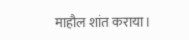माहौल शांत कराया।